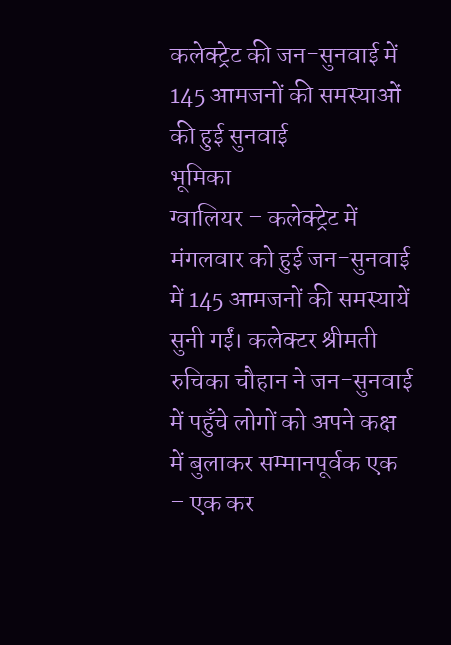कलेक्ट्रेट की जन-सुनवाई में 145 आमजनों की समस्याओं की हुई सुनवाई
भूमिका
ग्वालियर – कलेक्ट्रेट में मंगलवार को हुई जन-सुनवाई में 145 आमजनों की समस्यायें सुनी गईं। कलेक्टर श्रीमती रुचिका चौहान ने जन-सुनवाई में पहुँचे लोगों को अपने कक्ष में बुलाकर सम्मानपूर्वक एक – एक कर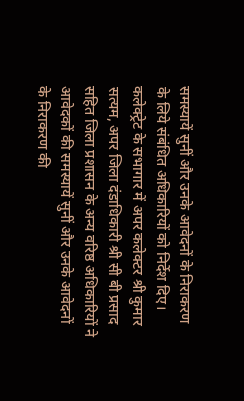समस्यायें सुनीं और उनके आवेदनों के निराकरण के लिये संबंधित अधिकारियों को निर्देश दिए। कलेक्ट्रेट के सभागार में अपर कलेक्टर श्री कुमार सत्यम, अपर जिला दंडाधिकारी श्री सी बी प्रसाद सहित जिला प्रशासन के अन्य वरिष्ठ अधिकारियों ने आवेदकों की समस्यायें सुनीं और उनके आवेदनों के निराकरण की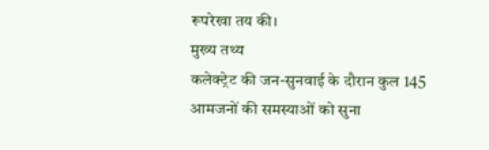रूपरेखा तय की।
मुख्य तथ्य
कलेक्ट्रेट की जन-सुनवाई के दौरान कुल 145 आमजनों की समस्याओं को सुना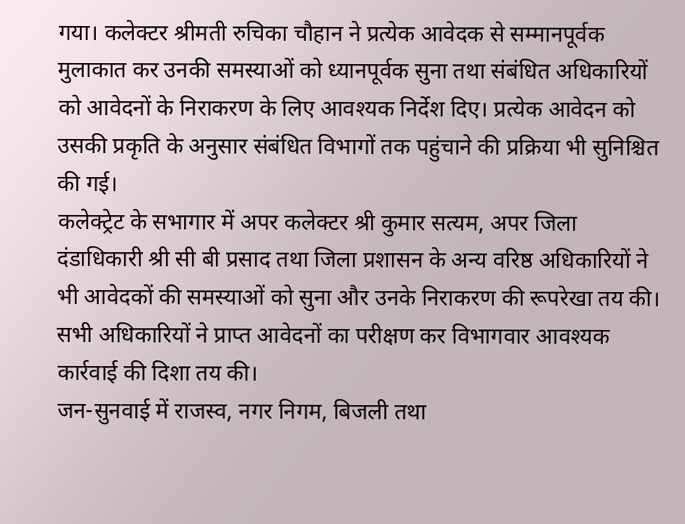गया। कलेक्टर श्रीमती रुचिका चौहान ने प्रत्येक आवेदक से सम्मानपूर्वक मुलाकात कर उनकी समस्याओं को ध्यानपूर्वक सुना तथा संबंधित अधिकारियों को आवेदनों के निराकरण के लिए आवश्यक निर्देश दिए। प्रत्येक आवेदन को उसकी प्रकृति के अनुसार संबंधित विभागों तक पहुंचाने की प्रक्रिया भी सुनिश्चित की गई।
कलेक्ट्रेट के सभागार में अपर कलेक्टर श्री कुमार सत्यम, अपर जिला दंडाधिकारी श्री सी बी प्रसाद तथा जिला प्रशासन के अन्य वरिष्ठ अधिकारियों ने भी आवेदकों की समस्याओं को सुना और उनके निराकरण की रूपरेखा तय की। सभी अधिकारियों ने प्राप्त आवेदनों का परीक्षण कर विभागवार आवश्यक कार्रवाई की दिशा तय की।
जन-सुनवाई में राजस्व, नगर निगम, बिजली तथा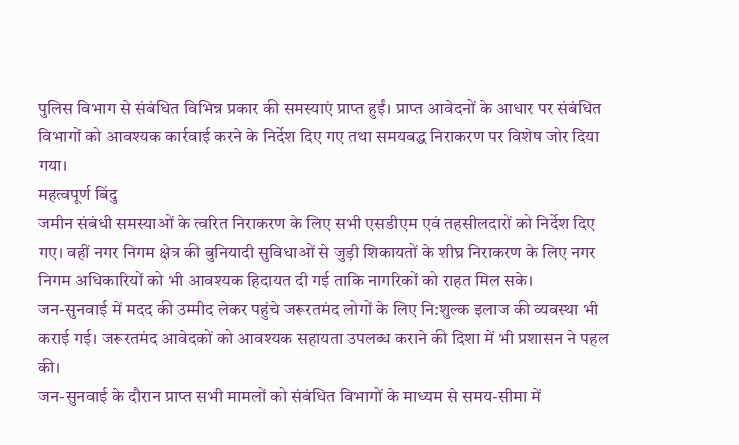पुलिस विभाग से संबंधित विभिन्न प्रकार की समस्याएं प्राप्त हुईं। प्राप्त आवेदनों के आधार पर संबंधित विभागों को आवश्यक कार्रवाई करने के निर्देश दिए गए तथा समयबद्ध निराकरण पर विशेष जोर दिया गया।
महत्वपूर्ण बिंदु
जमीन संबंधी समस्याओं के त्वरित निराकरण के लिए सभी एसडीएम एवं तहसीलदारों को निर्देश दिए गए। वहीं नगर निगम क्षेत्र की बुनियादी सुविधाओं से जुड़ी शिकायतों के शीघ्र निराकरण के लिए नगर निगम अधिकारियों को भी आवश्यक हिदायत दी गई ताकि नागरिकों को राहत मिल सके।
जन-सुनवाई में मदद की उम्मीद लेकर पहुंचे जरूरतमंद लोगों के लिए नि:शुल्क इलाज की व्यवस्था भी कराई गई। जरूरतमंद आवेदकों को आवश्यक सहायता उपलब्ध कराने की दिशा में भी प्रशासन ने पहल की।
जन-सुनवाई के दौरान प्राप्त सभी मामलों को संबंधित विभागों के माध्यम से समय-सीमा में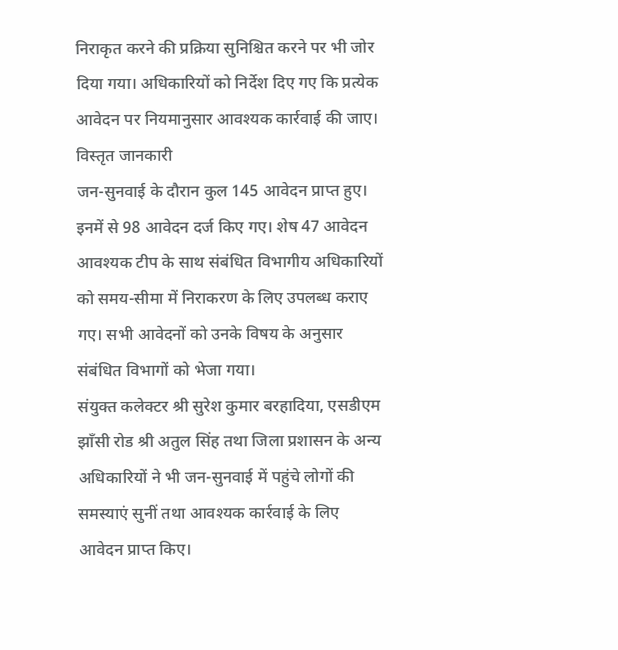निराकृत करने की प्रक्रिया सुनिश्चित करने पर भी जोर दिया गया। अधिकारियों को निर्देश दिए गए कि प्रत्येक आवेदन पर नियमानुसार आवश्यक कार्रवाई की जाए।
विस्तृत जानकारी
जन-सुनवाई के दौरान कुल 145 आवेदन प्राप्त हुए। इनमें से 98 आवेदन दर्ज किए गए। शेष 47 आवेदन आवश्यक टीप के साथ संबंधित विभागीय अधिकारियों को समय-सीमा में निराकरण के लिए उपलब्ध कराए गए। सभी आवेदनों को उनके विषय के अनुसार संबंधित विभागों को भेजा गया।
संयुक्त कलेक्टर श्री सुरेश कुमार बरहादिया, एसडीएम झाँसी रोड श्री अतुल सिंह तथा जिला प्रशासन के अन्य अधिकारियों ने भी जन-सुनवाई में पहुंचे लोगों की समस्याएं सुनीं तथा आवश्यक कार्रवाई के लिए आवेदन प्राप्त किए।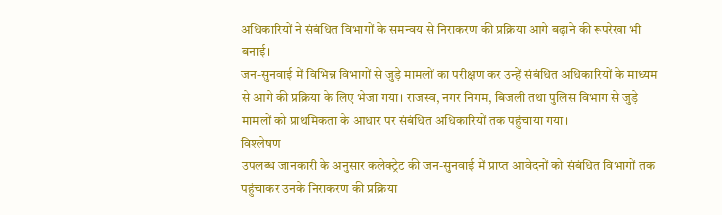अधिकारियों ने संबंधित विभागों के समन्वय से निराकरण की प्रक्रिया आगे बढ़ाने की रूपरेखा भी बनाई।
जन-सुनवाई में विभिन्न विभागों से जुड़े मामलों का परीक्षण कर उन्हें संबंधित अधिकारियों के माध्यम से आगे की प्रक्रिया के लिए भेजा गया। राजस्व, नगर निगम, बिजली तथा पुलिस विभाग से जुड़े मामलों को प्राथमिकता के आधार पर संबंधित अधिकारियों तक पहुंचाया गया।
विश्लेषण
उपलब्ध जानकारी के अनुसार कलेक्ट्रेट की जन-सुनवाई में प्राप्त आवेदनों को संबंधित विभागों तक पहुंचाकर उनके निराकरण की प्रक्रिया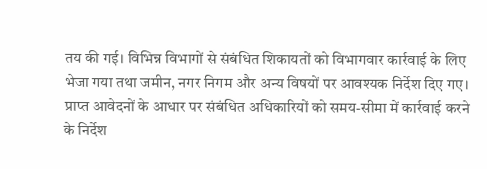तय की गई। विभिन्न विभागों से संबंधित शिकायतों को विभागवार कार्रवाई के लिए भेजा गया तथा जमीन, नगर निगम और अन्य विषयों पर आवश्यक निर्देश दिए गए। प्राप्त आवेदनों के आधार पर संबंधित अधिकारियों को समय-सीमा में कार्रवाई करने के निर्देश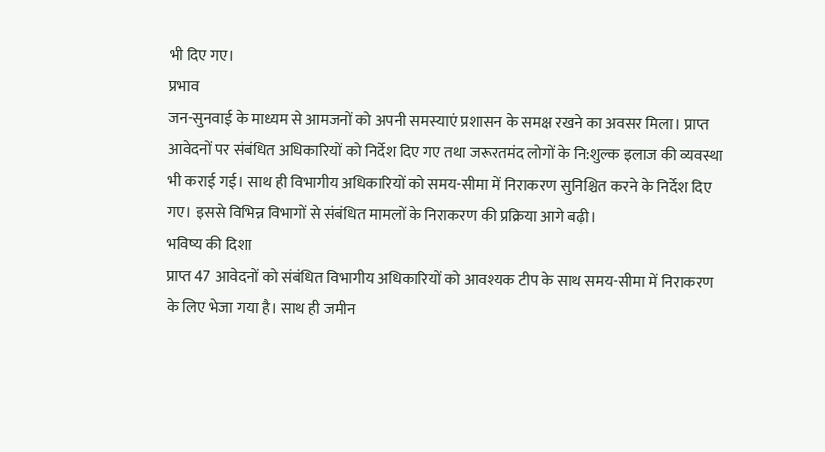भी दिए गए।
प्रभाव
जन-सुनवाई के माध्यम से आमजनों को अपनी समस्याएं प्रशासन के समक्ष रखने का अवसर मिला। प्राप्त आवेदनों पर संबंधित अधिकारियों को निर्देश दिए गए तथा जरूरतमंद लोगों के नि:शुल्क इलाज की व्यवस्था भी कराई गई। साथ ही विभागीय अधिकारियों को समय-सीमा में निराकरण सुनिश्चित करने के निर्देश दिए गए। इससे विभिन्न विभागों से संबंधित मामलों के निराकरण की प्रक्रिया आगे बढ़ी।
भविष्य की दिशा
प्राप्त 47 आवेदनों को संबंधित विभागीय अधिकारियों को आवश्यक टीप के साथ समय-सीमा में निराकरण के लिए भेजा गया है। साथ ही जमीन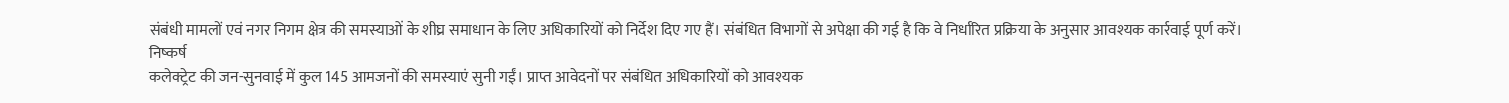संबंधी मामलों एवं नगर निगम क्षेत्र की समस्याओं के शीघ्र समाधान के लिए अधिकारियों को निर्देश दिए गए हैं। संबंधित विभागों से अपेक्षा की गई है कि वे निर्धारित प्रक्रिया के अनुसार आवश्यक कार्रवाई पूर्ण करें।
निष्कर्ष
कलेक्ट्रेट की जन-सुनवाई में कुल 145 आमजनों की समस्याएं सुनी गईं। प्राप्त आवेदनों पर संबंधित अधिकारियों को आवश्यक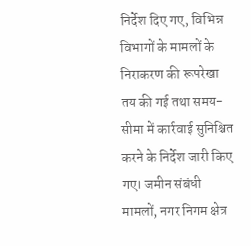निर्देश दिए गए, विभिन्न विभागों के मामलों के निराकरण की रूपरेखा तय की गई तथा समय-सीमा में कार्रवाई सुनिश्चित करने के निर्देश जारी किए गए। जमीन संबंधी मामलों, नगर निगम क्षेत्र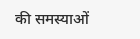की समस्याओं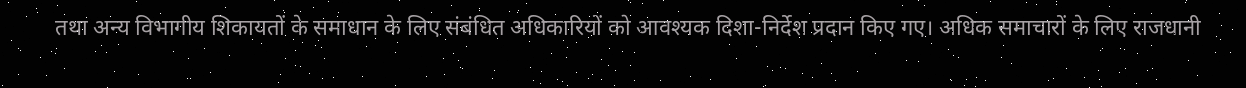तथा अन्य विभागीय शिकायतों के समाधान के लिए संबंधित अधिकारियों को आवश्यक दिशा-निर्देश प्रदान किए गए। अधिक समाचारों के लिए राजधानी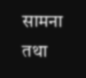सामना तथा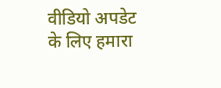वीडियो अपडेट के लिए हमारा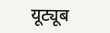यूट्यूब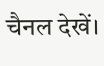चैनल देखें।